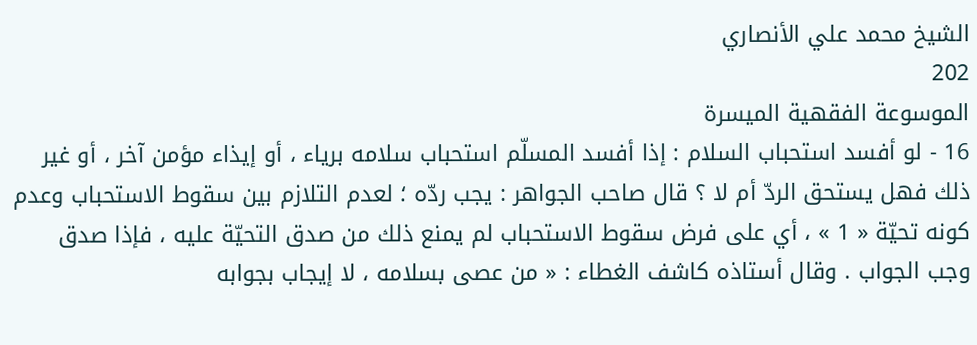الشيخ محمد علي الأنصاري
202
الموسوعة الفقهية الميسرة
16 - لو أفسد استحباب السلام : إذا أفسد المسلّم استحباب سلامه برياء ، أو إيذاء مؤمن آخر ، أو غير ذلك فهل يستحق الردّ أم لا ؟ قال صاحب الجواهر : يجب ردّه ؛ لعدم التلازم بين سقوط الاستحباب وعدم كونه تحيّة « 1 » ، أي على فرض سقوط الاستحباب لم يمنع ذلك من صدق التحيّة عليه ، فإذا صدق وجب الجواب . وقال أستاذه كاشف الغطاء : « من عصى بسلامه ، لا إيجاب بجوابه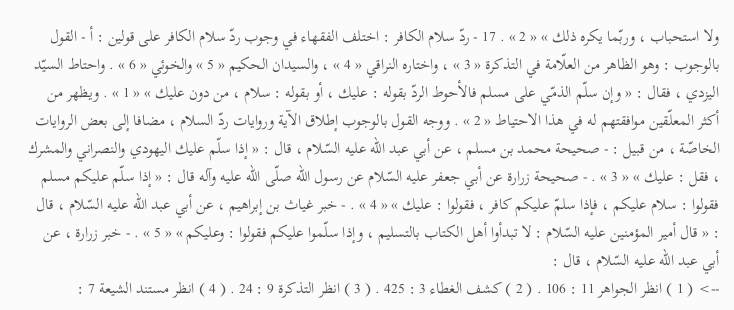ولا استحباب ، وربّما يكره ذلك » « 2 » . 17 - ردّ سلام الكافر : اختلف الفقهاء في وجوب ردّ سلام الكافر على قولين : أ - القول بالوجوب : وهو الظاهر من العلّامة في التذكرة « 3 » ، واختاره النراقي « 4 » ، والسيدان الحكيم « 5 » والخوئي « 6 » . واحتاط السيّد اليزدي ، فقال : « وإن سلّم الذمّي على مسلم فالأحوط الردّ بقوله : عليك ، أو بقوله : سلام ، من دون عليك » « 1 » . ويظهر من أكثر المعلّقين موافقتهم له في هذا الاحتياط « 2 » . ووجه القول بالوجوب إطلاق الآية وروايات ردّ السلام ، مضافا إلى بعض الروايات الخاصّة ، من قبيل : - صحيحة محمد بن مسلم ، عن أبي عبد اللّه عليه السّلام ، قال : « إذا سلّم عليك اليهودي والنصراني والمشرك ، فقل : عليك » « 3 » . - صحيحة زرارة عن أبي جعفر عليه السّلام عن رسول اللّه صلّى اللّه عليه وآله قال : « إذا سلّم عليكم مسلم فقولوا : سلام عليكم ، فإذا سلمّ عليكم كافر ، فقولوا : عليك » « 4 » . - خبر غياث بن إبراهيم ، عن أبي عبد اللّه عليه السّلام ، قال : « قال أمير المؤمنين عليه السّلام : لا تبدأوا أهل الكتاب بالتسليم ، وإذا سلّموا عليكم فقولوا : وعليكم » « 5 » . - خبر زرارة ، عن أبي عبد اللّه عليه السّلام ، قال :
--> ( 1 ) انظر الجواهر 11 : 106 . ( 2 ) كشف الغطاء 3 : 425 . ( 3 ) انظر التذكرة 9 : 24 . ( 4 ) انظر مستند الشيعة 7 :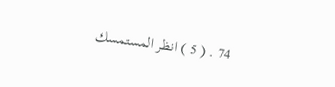74 . ( 5 ) انظر المستمسك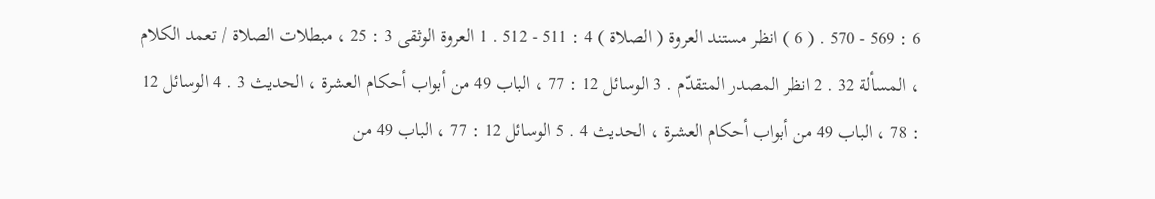6 : 569 - 570 . ( 6 ) انظر مستند العروة ( الصلاة ) 4 : 511 - 512 . 1 العروة الوثقى 3 : 25 ، مبطلات الصلاة / تعمد الكلام ، المسألة 32 . 2 انظر المصدر المتقدّم . 3 الوسائل 12 : 77 ، الباب 49 من أبواب أحكام العشرة ، الحديث 3 . 4 الوسائل 12 : 78 ، الباب 49 من أبواب أحكام العشرة ، الحديث 4 . 5 الوسائل 12 : 77 ، الباب 49 من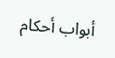أبواب أحكام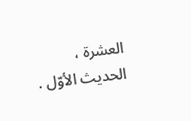العشرة ، الحديث الأوّل .